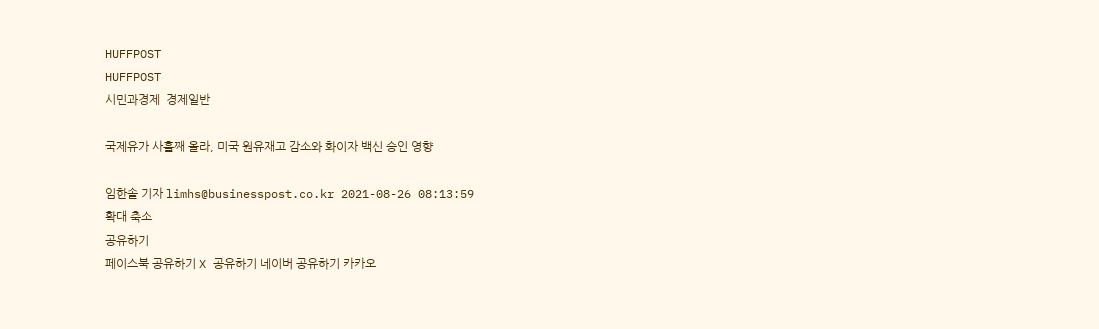HUFFPOST
HUFFPOST
시민과경제  경제일반

국제유가 사흘째 올라, 미국 원유재고 감소와 화이자 백신 승인 영향

임한솔 기자 limhs@businesspost.co.kr 2021-08-26 08:13:59
확대 축소
공유하기
페이스북 공유하기 X 공유하기 네이버 공유하기 카카오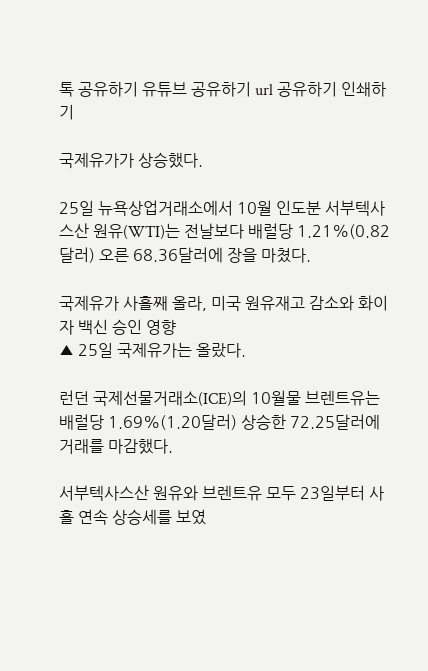톡 공유하기 유튜브 공유하기 url 공유하기 인쇄하기

국제유가가 상승했다.

25일 뉴욕상업거래소에서 10월 인도분 서부텍사스산 원유(WTI)는 전날보다 배럴당 1.21%(0.82달러) 오른 68.36달러에 장을 마쳤다.

국제유가 사흘째 올라, 미국 원유재고 감소와 화이자 백신 승인 영향
▲ 25일 국제유가는 올랐다.

런던 국제선물거래소(ICE)의 10월물 브렌트유는 배럴당 1.69%(1.20달러) 상승한 72.25달러에 거래를 마감했다.

서부텍사스산 원유와 브렌트유 모두 23일부터 사흘 연속 상승세를 보였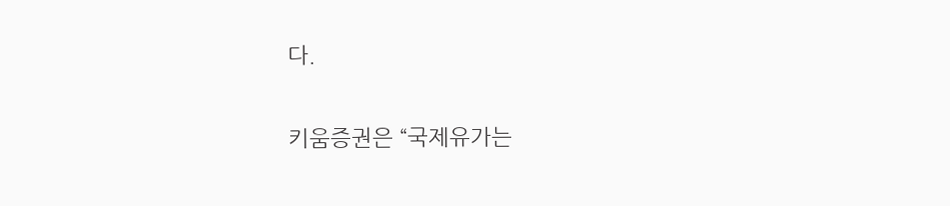다.

키움증권은 “국제유가는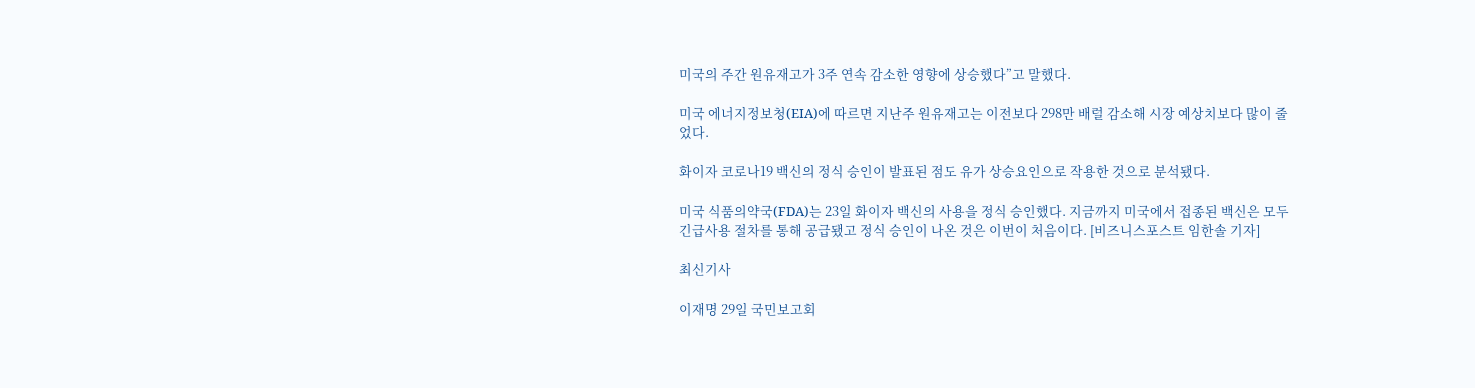미국의 주간 원유재고가 3주 연속 감소한 영향에 상승했다”고 말했다.

미국 에너지정보청(EIA)에 따르면 지난주 원유재고는 이전보다 298만 배럴 감소해 시장 예상치보다 많이 줄었다.

화이자 코로나19 백신의 정식 승인이 발표된 점도 유가 상승요인으로 작용한 것으로 분석됐다.

미국 식품의약국(FDA)는 23일 화이자 백신의 사용을 정식 승인했다. 지금까지 미국에서 접종된 백신은 모두 긴급사용 절차를 통해 공급됐고 정식 승인이 나온 것은 이번이 처음이다. [비즈니스포스트 임한솔 기자]

최신기사

이재명 29일 국민보고회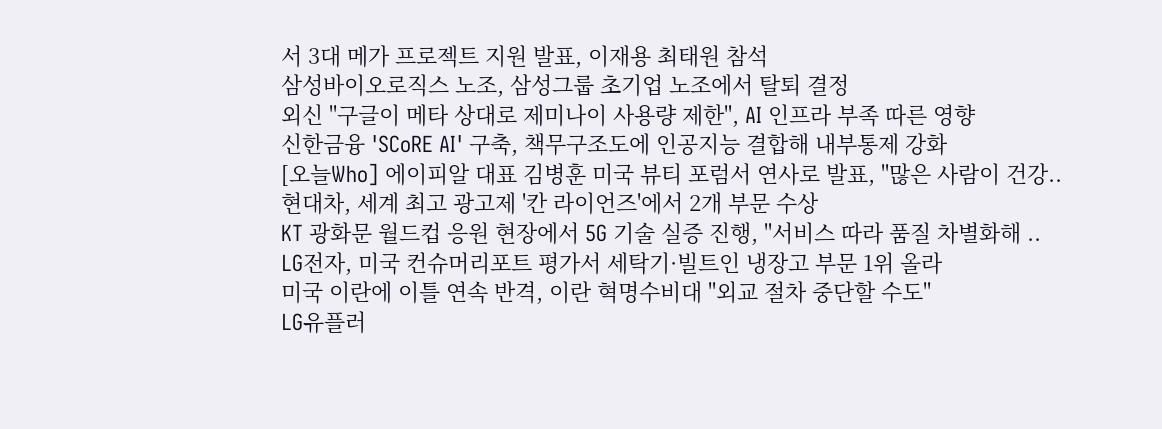서 3대 메가 프로젝트 지원 발표, 이재용 최태원 참석
삼성바이오로직스 노조, 삼성그룹 초기업 노조에서 탈퇴 결정
외신 "구글이 메타 상대로 제미나이 사용량 제한", AI 인프라 부족 따른 영향
신한금융 'SCoRE AI' 구축, 책무구조도에 인공지능 결합해 내부통제 강화
[오늘Who] 에이피알 대표 김병훈 미국 뷰티 포럼서 연사로 발표, "많은 사람이 건강..
현대차, 세계 최고 광고제 '칸 라이언즈'에서 2개 부문 수상
KT 광화문 월드컵 응원 현장에서 5G 기술 실증 진행, "서비스 따라 품질 차별화해 ..
LG전자, 미국 컨슈머리포트 평가서 세탁기·빌트인 냉장고 부문 1위 올라
미국 이란에 이틀 연속 반격, 이란 혁명수비대 "외교 절차 중단할 수도"
LG유플러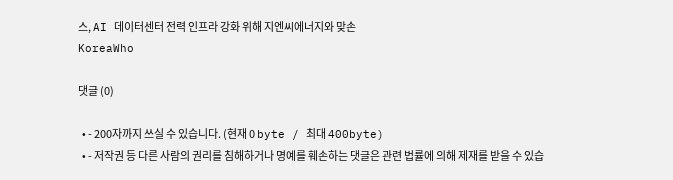스, AI 데이터센터 전력 인프라 강화 위해 지엔씨에너지와 맞손
KoreaWho

댓글 (0)

  • - 200자까지 쓰실 수 있습니다. (현재 0 byte / 최대 400byte)
  • - 저작권 등 다른 사람의 권리를 침해하거나 명예를 훼손하는 댓글은 관련 법률에 의해 제재를 받을 수 있습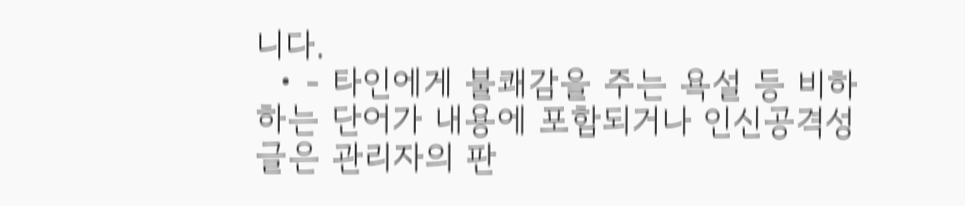니다.
  • - 타인에게 불쾌감을 주는 욕설 등 비하하는 단어가 내용에 포함되거나 인신공격성 글은 관리자의 판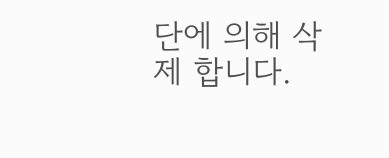단에 의해 삭제 합니다.